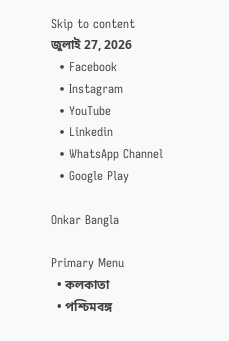Skip to content
জুলাই 27, 2026
  • Facebook
  • Instagram
  • YouTube
  • Linkedin
  • WhatsApp Channel
  • Google Play

Onkar Bangla

Primary Menu
  • কলকাতা
  • পশ্চিমবঙ্গ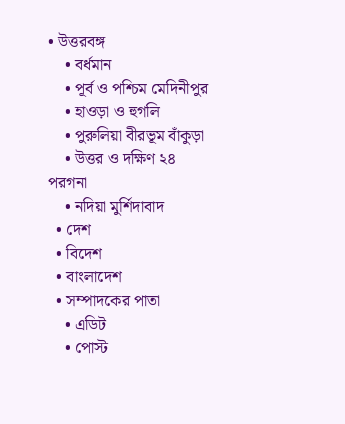• উত্তরবঙ্গ
    • বর্ধমান
    • পূর্ব ও পশ্চিম মেদিনীপুর
    • হাওড়া ও হুগলি
    • পুরুলিয়া বীরভূম বাঁকুড়া
    • উত্তর ও দক্ষিণ ২৪ পরগনা
    • নদিয়া মুর্শিদাবাদ
  • দেশ
  • বিদেশ
  • বাংলাদেশ
  • সম্পাদকের পাতা
    • এডিট
    • পোস্ট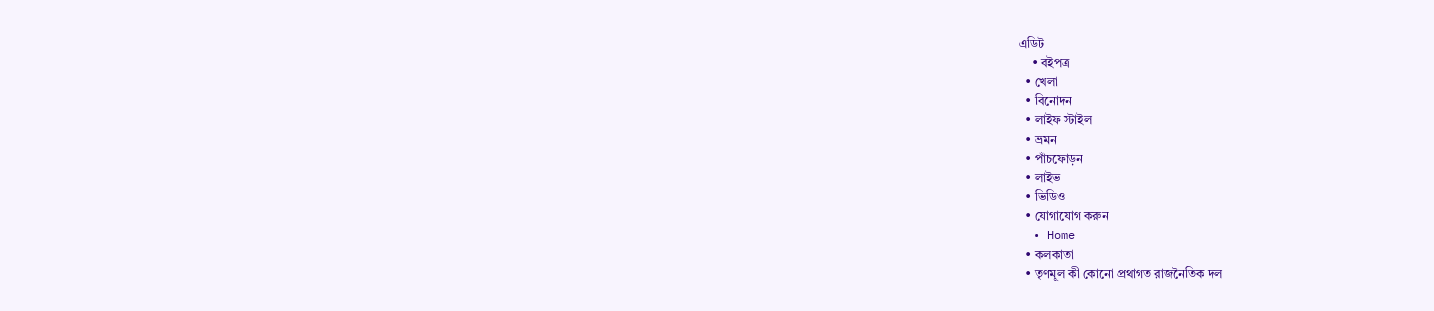এডিট
    • বইপত্র
  • খেলা
  • বিনোদন
  • লাইফ স্টাইল
  • ভ্রমন
  • পাঁচফোড়ন
  • লাইভ
  • ভিডিও
  • যোগাযোগ করুন
  • Home
  • কলকাতা
  • তৃণমূল কী কোনো প্রথাগত রাজনৈতিক দল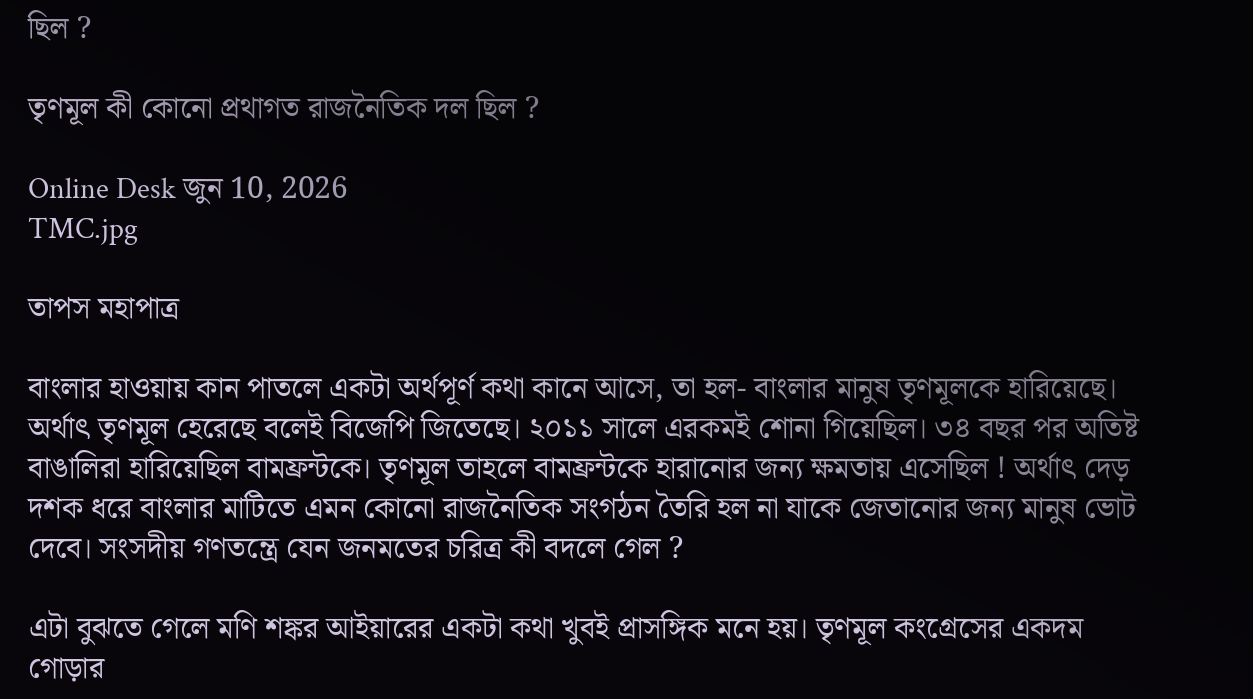ছিল ?

তৃণমূল কী কোনো প্রথাগত রাজনৈতিক দল ছিল ?

Online Desk জুন 10, 2026
TMC.jpg

তাপস মহাপাত্র

বাংলার হাওয়ায় কান পাতলে একটা অর্থপূর্ণ কথা কানে আসে, তা হল- বাংলার মানুষ তৃণমূলকে হারিয়েছে। অর্থাৎ তৃণমূল হেরেছে বলেই বিজেপি জিতেছে। ২০১১ সালে এরকমই শোনা গিয়েছিল। ৩৪ বছর পর অতিষ্ট বাঙালিরা হারিয়েছিল বামফ্রন্টকে। তৃণমূল তাহলে বামফ্রন্টকে হারানোর জন্য ক্ষমতায় এসেছিল ! অর্থাৎ দেড় দশক ধরে বাংলার মাটিতে এমন কোনো রাজনৈতিক সংগঠন তৈরি হল না যাকে জেতানোর জন্য মানুষ ভোট দেবে। সংসদীয় গণতন্ত্রে যেন জনমতের চরিত্র কী বদলে গেল ?

এটা বুঝতে গেলে মণি শঙ্কর আইয়ারের একটা কথা খুবই প্রাসঙ্গিক মনে হয়। তৃণমূল কংগ্রেসের একদম গোড়ার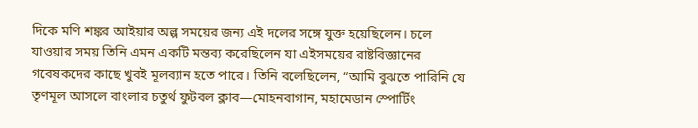দিকে মণি শঙ্কর আইয়ার অল্প সময়ের জন্য এই দলের সঙ্গে যুক্ত হয়েছিলেন। চলে যাওয়ার সময় তিনি এমন একটি মন্তব্য করেছিলেন যা এইসময়ের রাষ্টবিজ্ঞানের গবেষকদের কাছে খুবই মূলব্যান হতে পারে। তিনি বলেছিলেন, “আমি বুঝতে পারিনি যে তৃণমূল আসলে বাংলার চতুর্থ ফুটবল ক্লাব—মোহনবাগান, মহামেডান স্পোর্টিং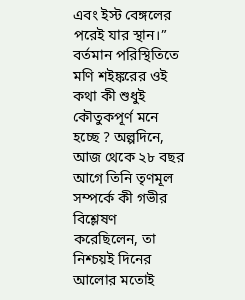এবং ইস্ট বেঙ্গলের পরেই যার স্থান।” বর্তমান পরিস্থিতিতে মণি শইঙ্করের ওই কথা কী শুধুই কৌতুকপূর্ণ মনে হচ্ছে ? অল্পদিনে, আজ থেকে ২৮ বছর আগে তিনি তৃণমূল সম্পর্কে কী গভীর বিশ্লেষণ করেছিলেন, তা নিশ্চয়ই দিনের আলোর মতোই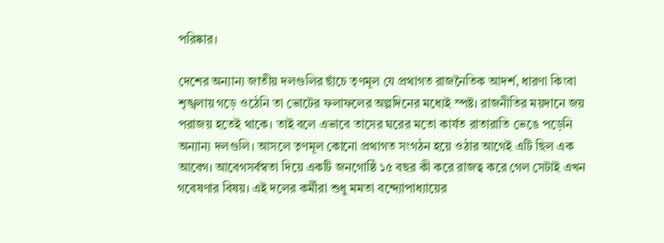পরিষ্কার।

দেশের অন্যান্য জাতীয় দলগুলির ছাঁচে তৃণমূল যে প্রথাগত রাজনৈতিক আদর্শ, ধারণা কিংবা শৃঙ্খলায় গড়ে ওঠেনি তা ভোটের ফলাফলের অল্পদিনের মধ্যেই স্পষ্ট। রাজনীতির ময়দানে জয় পরাজয় হতেই থাকে। তাই বলে এভাবে তাসের ঘরের মতো কার্যত রাতারাতি ভেঙে পড়েনি অন্যান্য দলগুলি। আসলে তৃণমূল কোনো প্রথাগত সংগঠন হয়ে ওঠার আগেই এটি ছিল এক আবেগ। আবেগসর্বস্বতা দিয়ে একটি জনগোষ্ঠি ১৫ বছর কী করে রাজত্ব করে গেল সেটাই এখন গবেষণার বিষয়। এই দলের কর্মীরা শুধু মমতা বন্দ্যোপাধ্যায়ের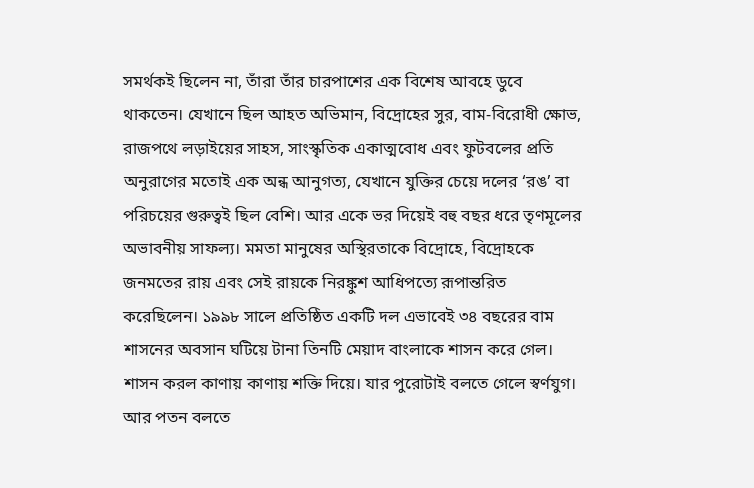সমর্থকই ছিলেন না, তাঁরা তাঁর চারপাশের এক বিশেষ আবহে ডুবে থাকতেন। যেখানে ছিল আহত অভিমান, বিদ্রোহের সুর, বাম-বিরোধী ক্ষোভ, রাজপথে লড়াইয়ের সাহস, সাংস্কৃতিক একাত্মবোধ এবং ফুটবলের প্রতি অনুরাগের মতোই এক অন্ধ আনুগত্য, যেখানে যুক্তির চেয়ে দলের ‘রঙ’ বা পরিচয়ের গুরুত্বই ছিল বেশি। আর একে ভর দিয়েই বহু বছর ধরে তৃণমূলের অভাবনীয় সাফল্য। মমতা মানুষের অস্থিরতাকে বিদ্রোহে, বিদ্রোহকে জনমতের রায় এবং সেই রায়কে নিরঙ্কুশ আধিপত্যে রূপান্তরিত করেছিলেন। ১৯৯৮ সালে প্রতিষ্ঠিত একটি দল এভাবেই ৩৪ বছরের বাম শাসনের অবসান ঘটিয়ে টানা তিনটি মেয়াদ বাংলাকে শাসন করে গেল। শাসন করল কাণায় কাণায় শক্তি দিয়ে। যার পুরোটাই বলতে গেলে স্বর্ণযুগ। আর পতন বলতে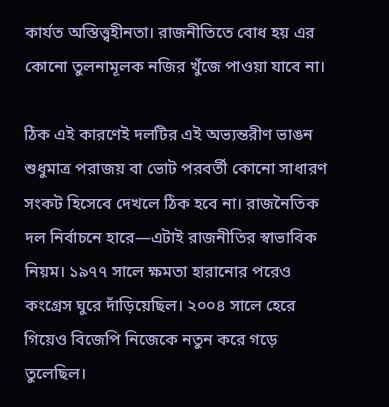কার্যত অস্তিত্ত্বহীনতা। রাজনীতিতে বোধ হয় এর কোনো তুলনামূলক নজির খুঁজে পাওয়া যাবে না।

ঠিক এই কারণেই দলটির এই অভ্যন্তরীণ ভাঙন শুধুমাত্র পরাজয় বা ভোট পরবর্তী কোনো সাধারণ সংকট হিসেবে দেখলে ঠিক হবে না। রাজনৈতিক দল নির্বাচনে হারে—এটাই রাজনীতির স্বাভাবিক নিয়ম। ১৯৭৭ সালে ক্ষমতা হারানোর পরেও কংগ্রেস ঘুরে দাঁড়িয়েছিল। ২০০৪ সালে হেরে গিয়েও বিজেপি নিজেকে নতুন করে গড়ে তুলেছিল।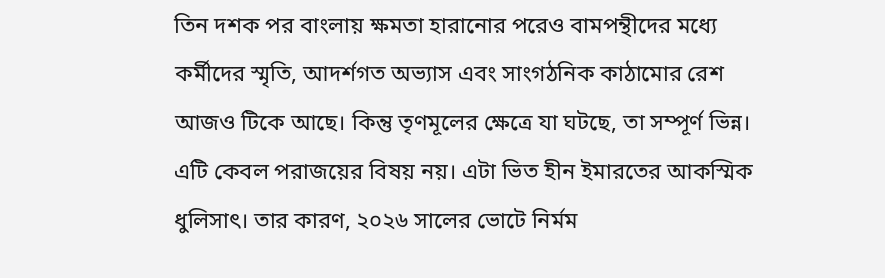তিন দশক পর বাংলায় ক্ষমতা হারানোর পরেও বামপন্থীদের মধ্যে কর্মীদের স্মৃতি, আদর্শগত অভ্যাস এবং সাংগঠনিক কাঠামোর রেশ আজও টিকে আছে। কিন্তু তৃণমূলের ক্ষেত্রে যা ঘটছে, তা সম্পূর্ণ ভিন্ন। এটি কেবল পরাজয়ের বিষয় নয়। এটা ভিত হীন ইমারতের আকস্মিক ধুলিসাৎ। তার কারণ, ২০২৬ সালের ভোটে নির্মম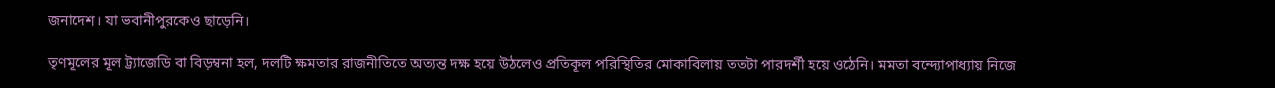জনাদেশ। যা ভবানীপুরকেও ছাড়েনি।

তৃণমূলের মূল ট্র্যাজেডি বা বিড়ম্বনা হল, দলটি ক্ষমতার রাজনীতিতে অত্যন্ত দক্ষ হয়ে উঠলেও প্রতিকূল পরিস্থিতির মোকাবিলায় ততটা পারদর্শী হয়ে ওঠেনি। মমতা বন্দ্যোপাধ্যায় নিজে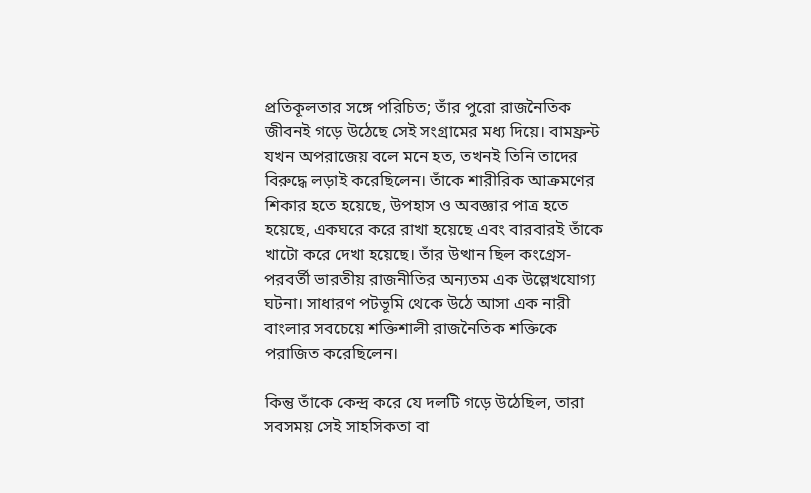প্রতিকূলতার সঙ্গে পরিচিত; তাঁর পুরো রাজনৈতিক জীবনই গড়ে উঠেছে সেই সংগ্রামের মধ্য দিয়ে। বামফ্রন্ট যখন অপরাজেয় বলে মনে হত, তখনই তিনি তাদের বিরুদ্ধে লড়াই করেছিলেন। তাঁকে শারীরিক আক্রমণের শিকার হতে হয়েছে, উপহাস ও অবজ্ঞার পাত্র হতে হয়েছে, একঘরে করে রাখা হয়েছে এবং বারবারই তাঁকে খাটো করে দেখা হয়েছে। তাঁর উত্থান ছিল কংগ্রেস-পরবর্তী ভারতীয় রাজনীতির অন্যতম এক উল্লেখযোগ্য ঘটনা। সাধারণ পটভূমি থেকে উঠে আসা এক নারী বাংলার সবচেয়ে শক্তিশালী রাজনৈতিক শক্তিকে পরাজিত করেছিলেন।

কিন্তু তাঁকে কেন্দ্র করে যে দলটি গড়ে উঠেছিল, তারা সবসময় সেই সাহসিকতা বা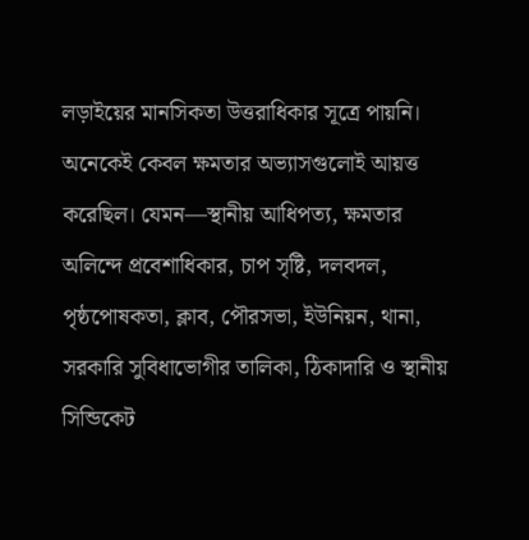লড়াইয়ের মানসিকতা উত্তরাধিকার সূত্রে পায়নি। অনেকেই কেবল ক্ষমতার অভ্যাসগুলোই আয়ত্ত করেছিল। যেমন—স্থানীয় আধিপত্য, ক্ষমতার অলিন্দে প্রবেশাধিকার, চাপ সৃষ্টি, দলবদল, পৃষ্ঠপোষকতা, ক্লাব, পৌরসভা, ইউনিয়ন, থানা, সরকারি সুবিধাভোগীর তালিকা, ঠিকাদারি ও স্থানীয় সিন্ডিকেট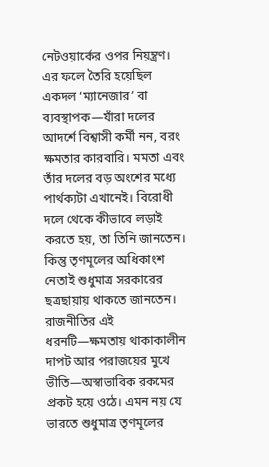নেটওয়ার্কের ওপর নিয়ন্ত্রণ। এর ফলে তৈরি হয়েছিল একদল ‘ম্যানেজার’ বা ব্যবস্থাপক—যাঁরা দলের আদর্শে বিশ্বাসী কর্মী নন, বরং ক্ষমতার কারবারি। মমতা এবং তাঁর দলের বড় অংশের মধ্যে পার্থক্যটা এখানেই। বিরোধী দলে থেকে কীভাবে লড়াই করতে হয়, তা তিনি জানতেন। কিন্তু তৃণমূলের অধিকাংশ নেতাই শুধুমাত্র সরকারের ছত্রছায়ায় থাকতে জানতেন। রাজনীতির এই ধরনটি—ক্ষমতায় থাকাকালীন দাপট আর পরাজয়ের মুখে ভীতি—অস্বাভাবিক রকমের প্রকট হয়ে ওঠে। এমন নয় যে ভারতে শুধুমাত্র তৃণমূলের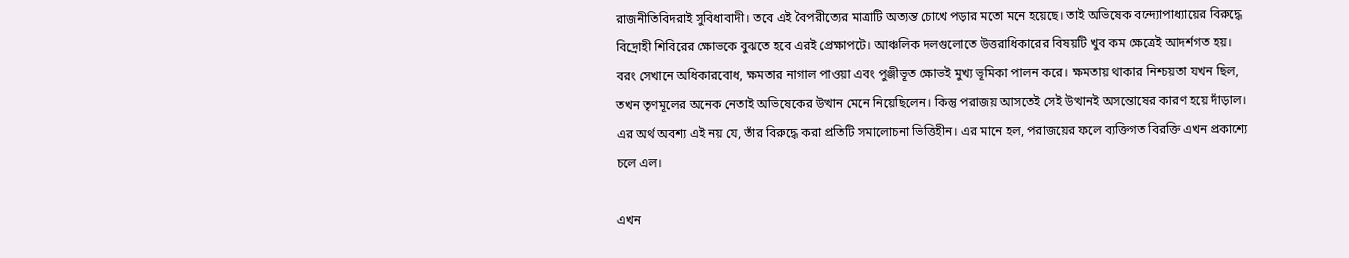রাজনীতিবিদরাই সুবিধাবাদী। তবে এই বৈপরীত্যের মাত্রাটি অত্যন্ত চোখে পড়ার মতো মনে হয়েছে। তাই অভিষেক বন্দ্যোপাধ্যায়ের বিরুদ্ধে বিদ্রোহী শিবিরের ক্ষোভকে বুঝতে হবে এরই প্রেক্ষাপটে। আঞ্চলিক দলগুলোতে উত্তরাধিকারের বিষয়টি খুব কম ক্ষেত্রেই আদর্শগত হয়। বরং সেখানে অধিকারবোধ, ক্ষমতার নাগাল পাওয়া এবং পুঞ্জীভূত ক্ষোভই মুখ্য ভূমিকা পালন করে। ক্ষমতায় থাকার নিশ্চয়তা যখন ছিল, তখন তৃণমূলের অনেক নেতাই অভিষেকের উত্থান মেনে নিয়েছিলেন। কিন্তু পরাজয় আসতেই সেই উত্থানই অসন্তোষের কারণ হয়ে দাঁড়াল। এর অর্থ অবশ্য এই নয় যে, তাঁর বিরুদ্ধে করা প্রতিটি সমালোচনা ভিত্তিহীন। এর মানে হল, পরাজয়ের ফলে ব্যক্তিগত বিরক্তি এখন প্রকাশ্যে চলে এল।

এখন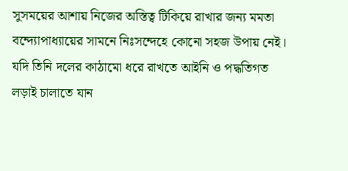সুসময়ের আশায় নিজের অস্তিত্ব টিকিয়ে রাখার জন্য মমতা বন্দ্যোপাধ্যায়ের সামনে নিঃসন্দেহে কোনো সহজ উপায় নেই। যদি তিনি দলের কাঠামো ধরে রাখতে আইনি ও পদ্ধতিগত লড়াই চালাতে যান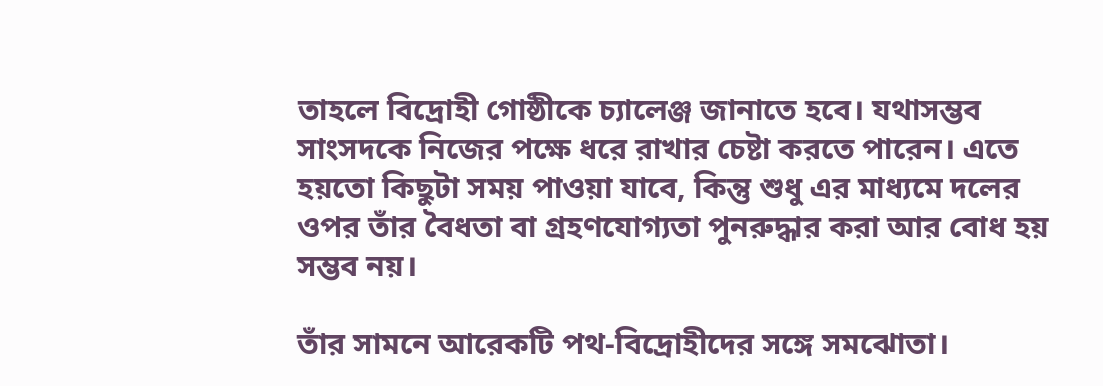তাহলে বিদ্রোহী গোষ্ঠীকে চ্যালেঞ্জ জানাতে হবে। যথাসম্ভব সাংসদকে নিজের পক্ষে ধরে রাখার চেষ্টা করতে পারেন। এতে হয়তো কিছুটা সময় পাওয়া যাবে, কিন্তু শুধু এর মাধ্যমে দলের ওপর তাঁর বৈধতা বা গ্রহণযোগ্যতা পুনরুদ্ধার করা আর বোধ হয় সম্ভব নয়।

তাঁর সামনে আরেকটি পথ-বিদ্রোহীদের সঙ্গে সমঝোতা।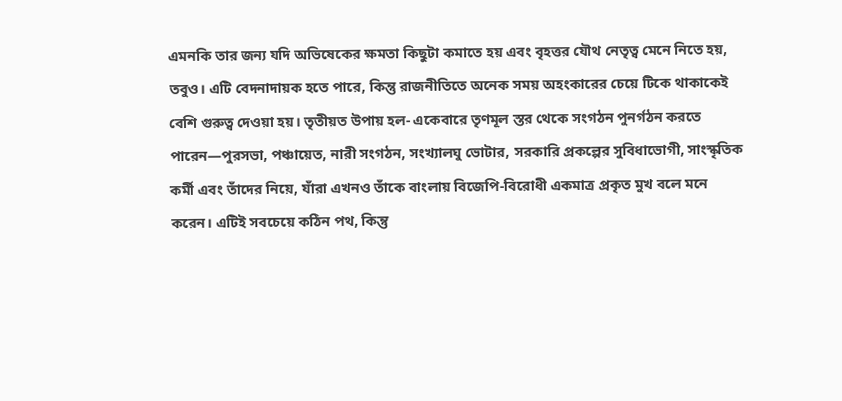এমনকি তার জন্য যদি অভিষেকের ক্ষমতা কিছুটা কমাতে হয় এবং বৃহত্তর যৌথ নেতৃত্ব মেনে নিতে হয়, তবুও। এটি বেদনাদায়ক হতে পারে, কিন্তু রাজনীতিতে অনেক সময় অহংকারের চেয়ে টিকে থাকাকেই বেশি গুরুত্ব দেওয়া হয়। তৃতীয়ত উপায় হল- একেবারে তৃণমূল স্তর থেকে সংগঠন পুনর্গঠন করতে পারেন—পুরসভা, পঞ্চায়েত, নারী সংগঠন, সংখ্যালঘু ভোটার, সরকারি প্রকল্পের সুবিধাভোগী, সাংস্কৃতিক কর্মী এবং তাঁদের নিয়ে, যাঁরা এখনও তাঁকে বাংলায় বিজেপি-বিরোধী একমাত্র প্রকৃত মুখ বলে মনে করেন। এটিই সবচেয়ে কঠিন পথ, কিন্তু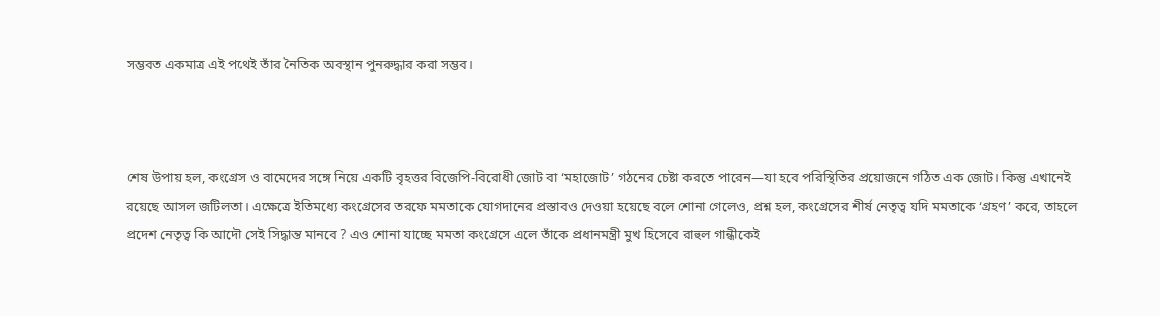সম্ভবত একমাত্র এই পথেই তাঁর নৈতিক অবস্থান পুনরুদ্ধার করা সম্ভব।



শেষ উপায় হল, কংগ্রেস ও বামেদের সঙ্গে নিয়ে একটি বৃহত্তর বিজেপি-বিরোধী জোট বা ‘মহাজোট’ গঠনের চেষ্টা করতে পারেন—যা হবে পরিস্থিতির প্রয়োজনে গঠিত এক জোট। কিন্তু এখানেই রয়েছে আসল জটিলতা। এক্ষেত্রে ইতিমধ্যে কংগ্রেসের তরফে মমতাকে যোগদানের প্রস্তাবও দেওয়া হয়েছে বলে শোনা গেলেও, প্রশ্ন হল, কংগ্রেসের শীর্ষ নেতৃত্ব যদি মমতাকে ‘গ্রহণ’ করে, তাহলে প্রদেশ নেতৃত্ব কি আদৌ সেই সিদ্ধান্ত মানবে ? এও শোনা যাচ্ছে মমতা কংগ্রেসে এলে তাঁকে প্রধানমন্ত্রী মুখ হিসেবে রাহুল গান্ধীকেই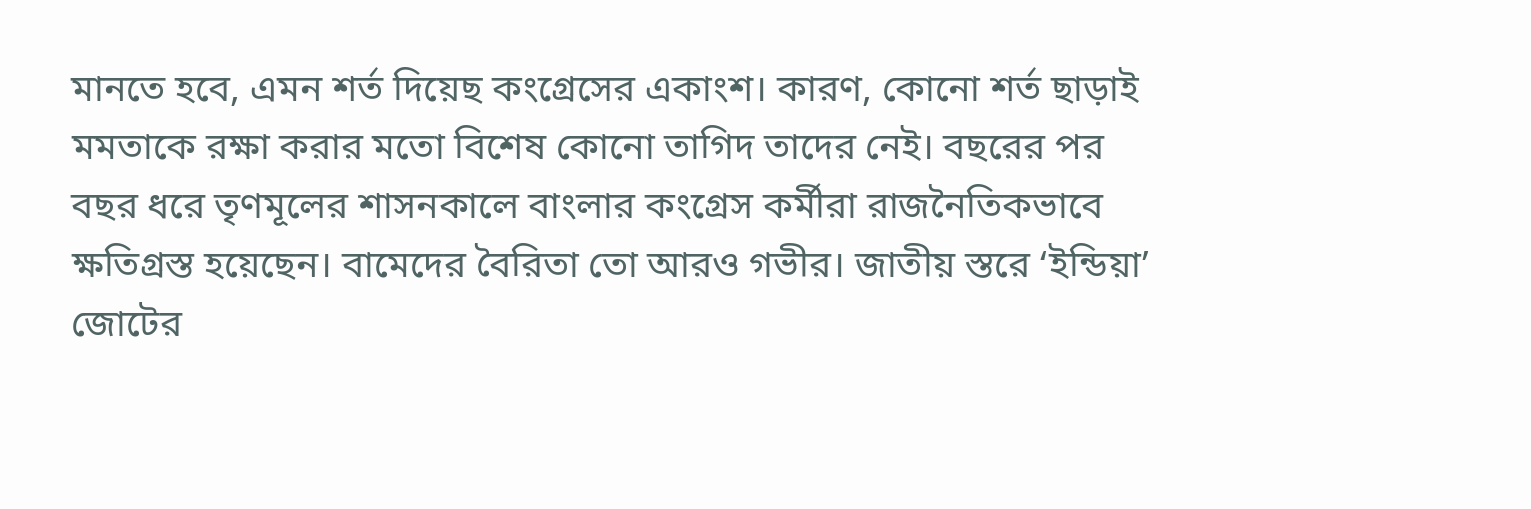মানতে হবে, এমন শর্ত দিয়েছ কংগ্রেসের একাংশ। কারণ, কোনো শর্ত ছাড়াই মমতাকে রক্ষা করার মতো বিশেষ কোনো তাগিদ তাদের নেই। বছরের পর বছর ধরে তৃণমূলের শাসনকালে বাংলার কংগ্রেস কর্মীরা রাজনৈতিকভাবে ক্ষতিগ্রস্ত হয়েছেন। বামেদের বৈরিতা তো আরও গভীর। জাতীয় স্তরে ‘ইন্ডিয়া’ জোটের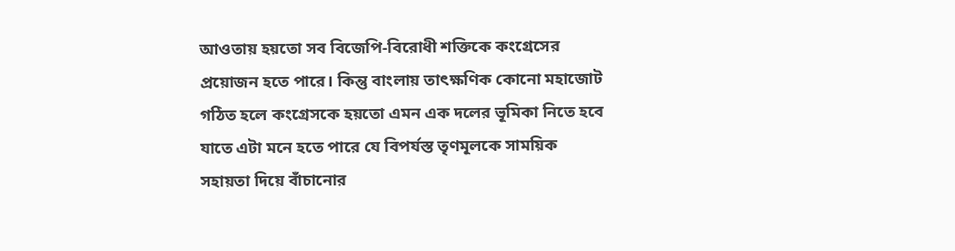আওতায় হয়তো সব বিজেপি-বিরোধী শক্তিকে কংগ্রেসের প্রয়োজন হতে পারে। কিন্তু বাংলায় তাৎক্ষণিক কোনো মহাজোট গঠিত হলে কংগ্রেসকে হয়তো এমন এক দলের ভূমিকা নিতে হবে যাতে এটা মনে হতে পারে যে বিপর্যস্ত তৃণমূলকে সাময়িক সহায়তা দিয়ে বাঁচানোর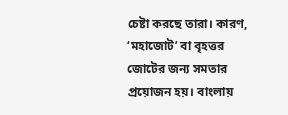চেষ্টা করছে তারা। কারণ, ‘মহাজোট’ বা বৃহত্তর জোটের জন্য সমতার প্রয়োজন হয়। বাংলায়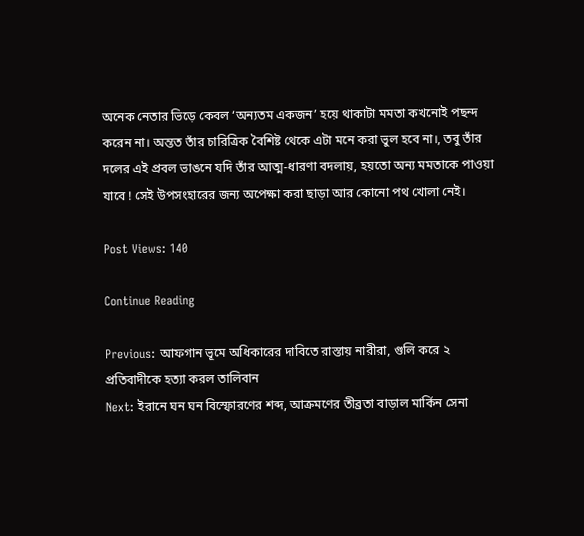অনেক নেতার ভিড়ে কেবল ‘অন্যতম একজন’ হয়ে থাকাটা মমতা কখনোই পছন্দ করেন না। অন্তত তাঁর চারিত্রিক বৈশিষ্ট থেকে এটা মনে করা ভুল হবে না।, তবু তাঁর দলের এই প্রবল ভাঙনে যদি তাঁর আত্ম-ধারণা বদলায়, হয়তো অন্য মমতাকে পাওয়া যাবে ! সেই উপসংহারের জন্য অপেক্ষা করা ছাড়া আর কোনো পথ খোলা নেই।

Post Views: 140

Continue Reading

Previous: আফগান ভূমে অধিকারের দাবিতে রাস্তায় নারীরা, গুলি করে ২ প্রতিবাদীকে হত্যা করল তালিবান
Next: ইরানে ঘন ঘন বিস্ফোরণের শব্দ, আক্রমণের তীব্রতা বাড়াল মার্কিন সেনা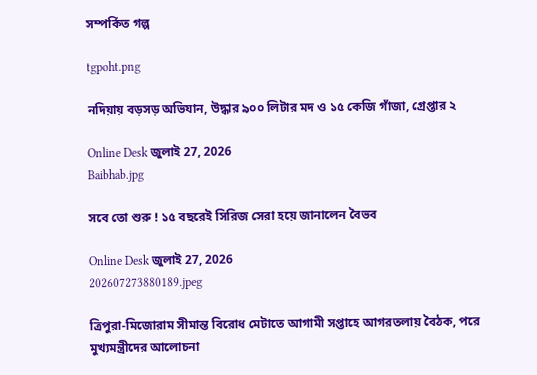সম্পর্কিত গল্প

tgpoht.png

নদিয়ায় বড়সড় অভিযান, উদ্ধার ৯০০ লিটার মদ ও ১৫ কেজি গাঁজা, গ্রেপ্তার ২

Online Desk জুলাই 27, 2026
Baibhab.jpg

সবে তো শুরু ! ১৫ বছরেই সিরিজ সেরা হয়ে জানালেন বৈভব

Online Desk জুলাই 27, 2026
202607273880189.jpeg

ত্রিপুরা-মিজোরাম সীমান্ত বিরোধ মেটাতে আগামী সপ্তাহে আগরতলায় বৈঠক, পরে মুখ্যমন্ত্রীদের আলোচনা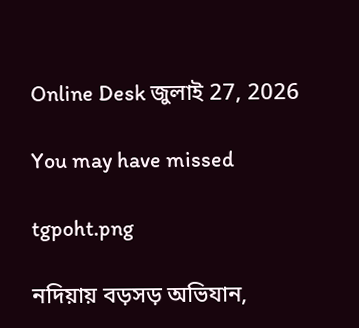Online Desk জুলাই 27, 2026

You may have missed

tgpoht.png

নদিয়ায় বড়সড় অভিযান,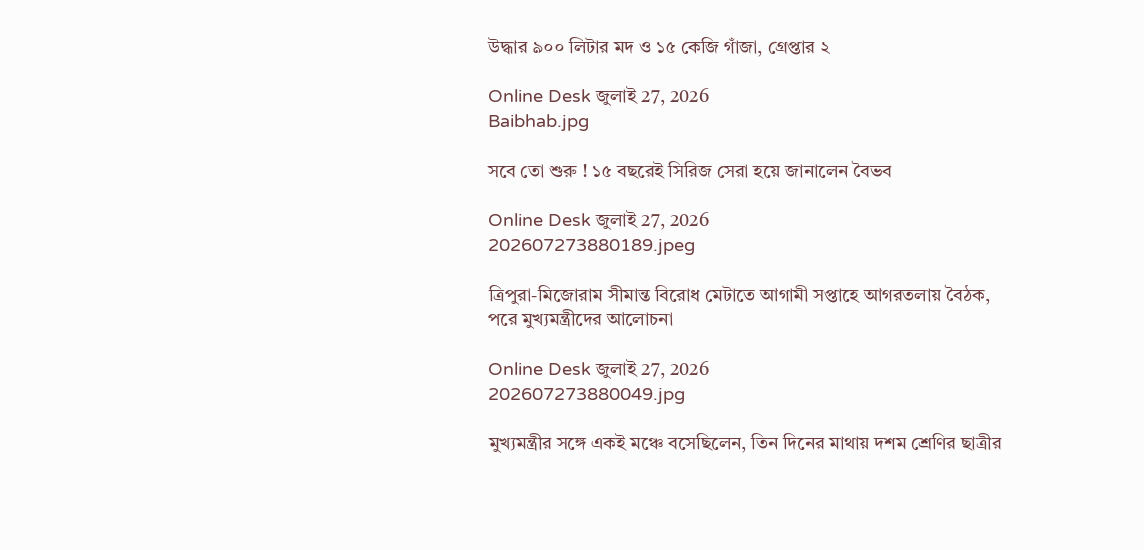উদ্ধার ৯০০ লিটার মদ ও ১৫ কেজি গাঁজা, গ্রেপ্তার ২

Online Desk জুলাই 27, 2026
Baibhab.jpg

সবে তো শুরু ! ১৫ বছরেই সিরিজ সেরা হয়ে জানালেন বৈভব

Online Desk জুলাই 27, 2026
202607273880189.jpeg

ত্রিপুরা-মিজোরাম সীমান্ত বিরোধ মেটাতে আগামী সপ্তাহে আগরতলায় বৈঠক, পরে মুখ্যমন্ত্রীদের আলোচনা

Online Desk জুলাই 27, 2026
202607273880049.jpg

মুখ্যমন্ত্রীর সঙ্গে একই মঞ্চে বসেছিলেন, তিন দিনের মাথায় দশম শ্রেণির ছাত্রীর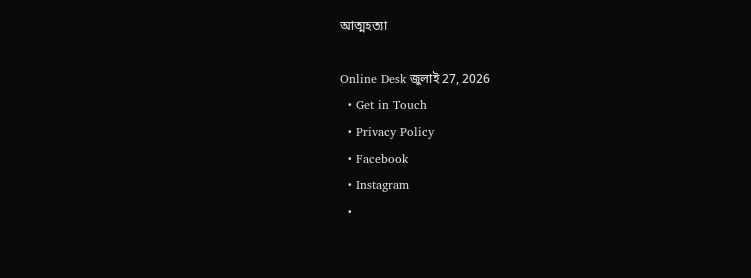আত্মহত্যা

Online Desk জুলাই 27, 2026
  • Get in Touch
  • Privacy Policy
  • Facebook
  • Instagram
  •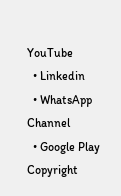YouTube
  • Linkedin
  • WhatsApp Channel
  • Google Play
Copyright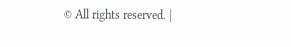© All rights reserved. |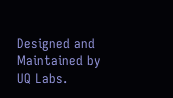Designed and Maintained by UQ Labs.